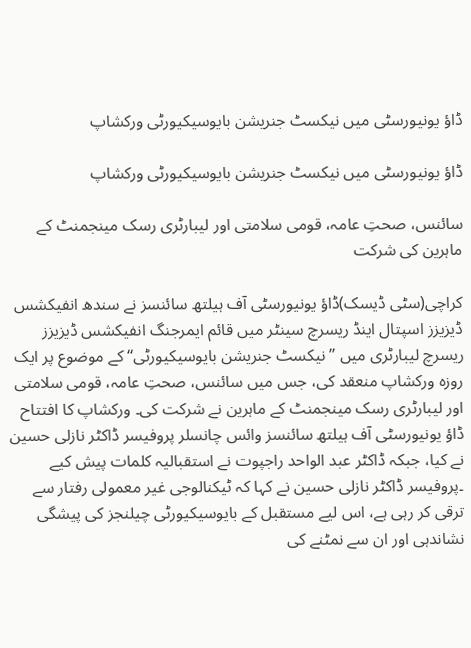ڈاؤ یونیورسٹی میں نیکسٹ جنریشن بایوسیکیورٹی ورکشاپ

ڈاؤ یونیورسٹی میں نیکسٹ جنریشن بایوسیکیورٹی ورکشاپ

سائنس، صحتِ عامہ، قومی سلامتی اور لیبارٹری رسک مینجمنٹ کے ماہرین کی شرکت

کراچی(سٹی ڈیسک)ڈاؤ یونیورسٹی آف ہیلتھ سائنسز نے سندھ انفیکشس ڈیزیزز اسپتال اینڈ ریسرچ سینٹر میں قائم ایمرجنگ انفیکشس ڈیزیزز ریسرچ لیبارٹری میں ’’نیکسٹ جنریشن بایوسیکیورٹی‘‘ کے موضوع پر ایک روزہ ورکشاپ منعقد کی، جس میں سائنس، صحتِ عامہ، قومی سلامتی اور لیبارٹری رسک مینجمنٹ کے ماہرین نے شرکت کی۔ ورکشاپ کا افتتاح ڈاؤ یونیورسٹی آف ہیلتھ سائنسز وائس چانسلر پروفیسر ڈاکٹر نازلی حسین نے کیا، جبکہ ڈاکٹر عبد الواحد راجپوت نے استقبالیہ کلمات پیش کیے ۔پروفیسر ڈاکٹر نازلی حسین نے کہا کہ ٹیکنالوجی غیر معمولی رفتار سے ترقی کر رہی ہے، اس لیے مستقبل کے بایوسیکیورٹی چیلنجز کی پیشگی نشاندہی اور ان سے نمٹنے کی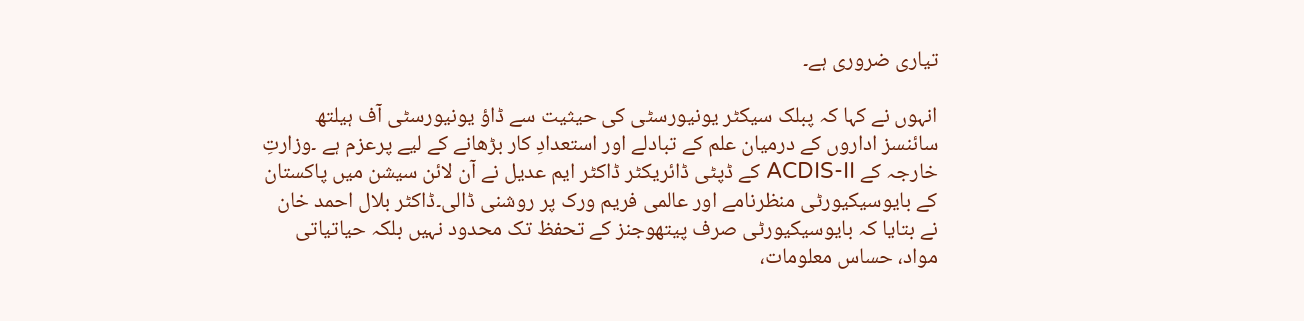تیاری ضروری ہے۔

انہوں نے کہا کہ پبلک سیکٹر یونیورسٹی کی حیثیت سے ڈاؤ یونیورسٹی آف ہیلتھ سائنسز اداروں کے درمیان علم کے تبادلے اور استعدادِ کار بڑھانے کے لیے پرعزم ہے ۔وزارتِ خارجہ کے ACDIS-II کے ڈپٹی ڈائریکٹر ڈاکٹر ایم عدیل نے آن لائن سیشن میں پاکستان کے بایوسیکیورٹی منظرنامے اور عالمی فریم ورک پر روشنی ڈالی۔ڈاکٹر بلال احمد خان نے بتایا کہ بایوسیکیورٹی صرف پیتھوجنز کے تحفظ تک محدود نہیں بلکہ حیاتیاتی مواد، حساس معلومات،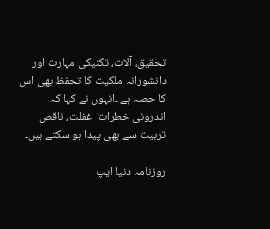تحقیق، آلات، تکنیکی مہارت اور دانشورانہ ملکیت کا تحفظ بھی اس کا حصہ ہے ۔انہوں نے کہا کہ اندرونی خطرات  غفلت، ناقص تربیت سے بھی پیدا ہو سکتے ہیں۔

روزنامہ دنیا ایپ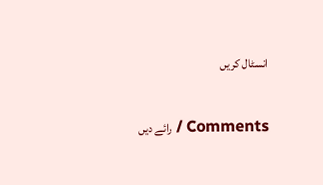انسٹال کریں

Comments / رائے دیں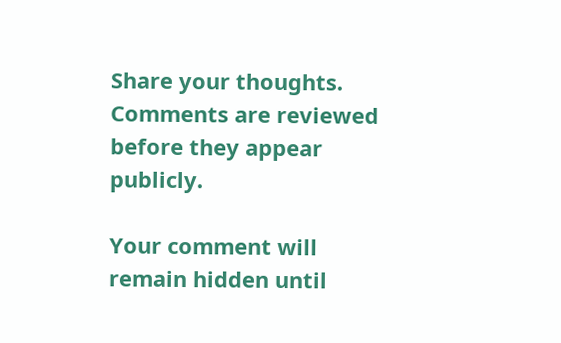Share your thoughts. Comments are reviewed before they appear publicly.

Your comment will remain hidden until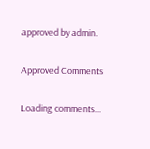approved by admin.

Approved Comments

Loading comments...